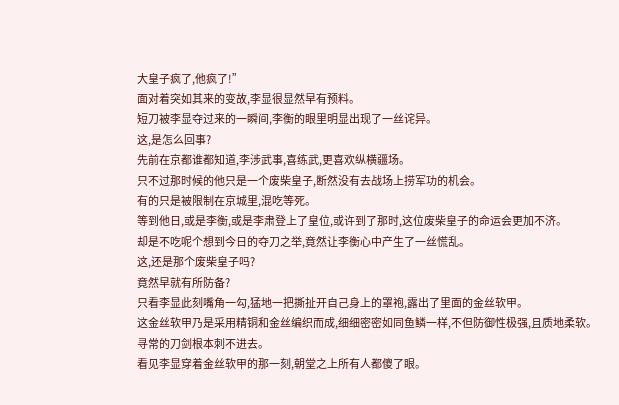大皇子疯了,他疯了!”
面对着突如其来的变故,李显很显然早有预料。
短刀被李显夺过来的一瞬间,李衡的眼里明显出现了一丝诧异。
这,是怎么回事?
先前在京都谁都知道,李涉武事,喜练武,更喜欢纵横疆场。
只不过那时候的他只是一个废柴皇子,断然没有去战场上捞军功的机会。
有的只是被限制在京城里,混吃等死。
等到他日,或是李衡,或是李肃登上了皇位,或许到了那时,这位废柴皇子的命运会更加不济。
却是不吃呢个想到今日的夺刀之举,竟然让李衡心中产生了一丝慌乱。
这,还是那个废柴皇子吗?
竟然早就有所防备?
只看李显此刻嘴角一勾,猛地一把撕扯开自己身上的罩袍,露出了里面的金丝软甲。
这金丝软甲乃是采用精铜和金丝编织而成,细细密密如同鱼鳞一样,不但防御性极强,且质地柔软。
寻常的刀剑根本刺不进去。
看见李显穿着金丝软甲的那一刻,朝堂之上所有人都傻了眼。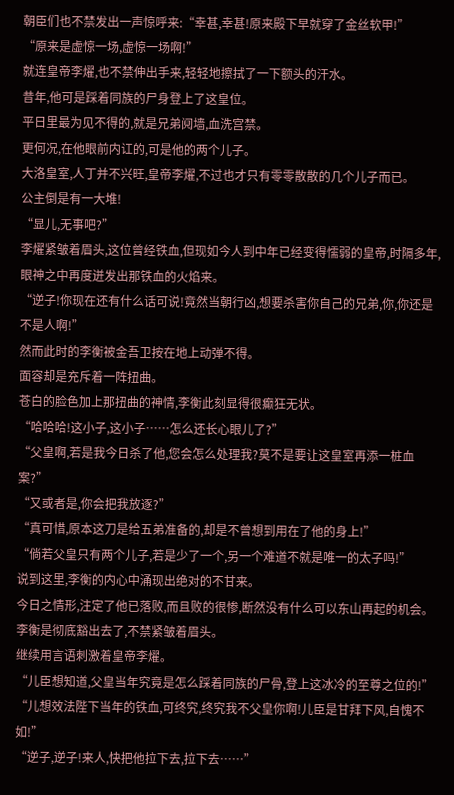朝臣们也不禁发出一声惊呼来:“幸甚,幸甚!原来殿下早就穿了金丝软甲!”
“原来是虚惊一场,虚惊一场啊!”
就连皇帝李燿,也不禁伸出手来,轻轻地擦拭了一下额头的汗水。
昔年,他可是踩着同族的尸身登上了这皇位。
平日里最为见不得的,就是兄弟阋墙,血洗宫禁。
更何况,在他眼前内讧的,可是他的两个儿子。
大洛皇室,人丁并不兴旺,皇帝李燿,不过也才只有零零散散的几个儿子而已。
公主倒是有一大堆!
“显儿,无事吧?”
李燿紧皱着眉头,这位曾经铁血,但现如今人到中年已经变得懦弱的皇帝,时隔多年,眼神之中再度迸发出那铁血的火焰来。
“逆子!你现在还有什么话可说!竟然当朝行凶,想要杀害你自己的兄弟,你,你还是不是人啊!”
然而此时的李衡被金吾卫按在地上动弹不得。
面容却是充斥着一阵扭曲。
苍白的脸色加上那扭曲的神情,李衡此刻显得很癫狂无状。
“哈哈哈!这小子,这小子……怎么还长心眼儿了?”
“父皇啊,若是我今日杀了他,您会怎么处理我?莫不是要让这皇室再添一桩血案?”
“又或者是,你会把我放逐?”
“真可惜,原本这刀是给五弟准备的,却是不曾想到用在了他的身上!”
“倘若父皇只有两个儿子,若是少了一个,另一个难道不就是唯一的太子吗!”
说到这里,李衡的内心中涌现出绝对的不甘来。
今日之情形,注定了他已落败,而且败的很惨,断然没有什么可以东山再起的机会。
李衡是彻底豁出去了,不禁紧皱着眉头。
继续用言语刺激着皇帝李燿。
“儿臣想知道,父皇当年究竟是怎么踩着同族的尸骨,登上这冰冷的至尊之位的!”
“儿想效法陛下当年的铁血,可终究,终究我不父皇你啊!儿臣是甘拜下风,自愧不如!”
“逆子,逆子!来人,快把他拉下去,拉下去……”